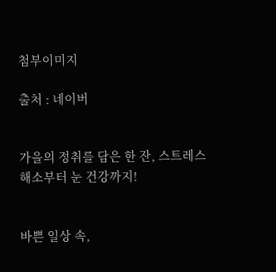첨부이미지

출처 : 네이버


가을의 정취를 담은 한 잔, 스트레스 해소부터 눈 건강까지!


바쁜 일상 속,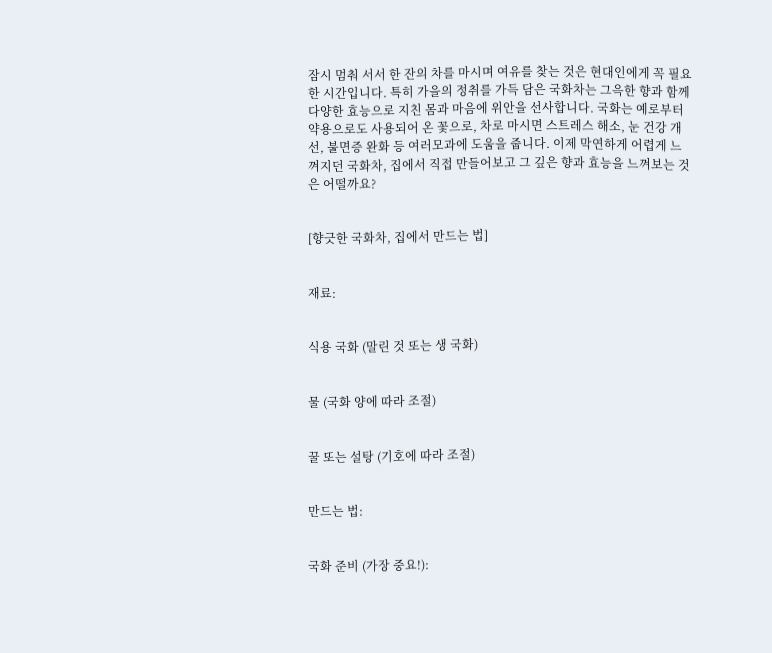잠시 멈춰 서서 한 잔의 차를 마시며 여유를 찾는 것은 현대인에게 꼭 필요한 시간입니다. 특히 가을의 정취를 가득 담은 국화차는 그윽한 향과 함께 다양한 효능으로 지친 몸과 마음에 위안을 선사합니다. 국화는 예로부터 약용으로도 사용되어 온 꽃으로, 차로 마시면 스트레스 해소, 눈 건강 개선, 불면증 완화 등 여러모과에 도움을 줍니다. 이제 막연하게 어렵게 느껴지던 국화차, 집에서 직접 만들어보고 그 깊은 향과 효능을 느껴보는 것은 어떨까요?


[향긋한 국화차, 집에서 만드는 법]


재료:


식용 국화 (말린 것 또는 생 국화)


물 (국화 양에 따라 조절)


꿀 또는 설탕 (기호에 따라 조절)


만드는 법:


국화 준비 (가장 중요!):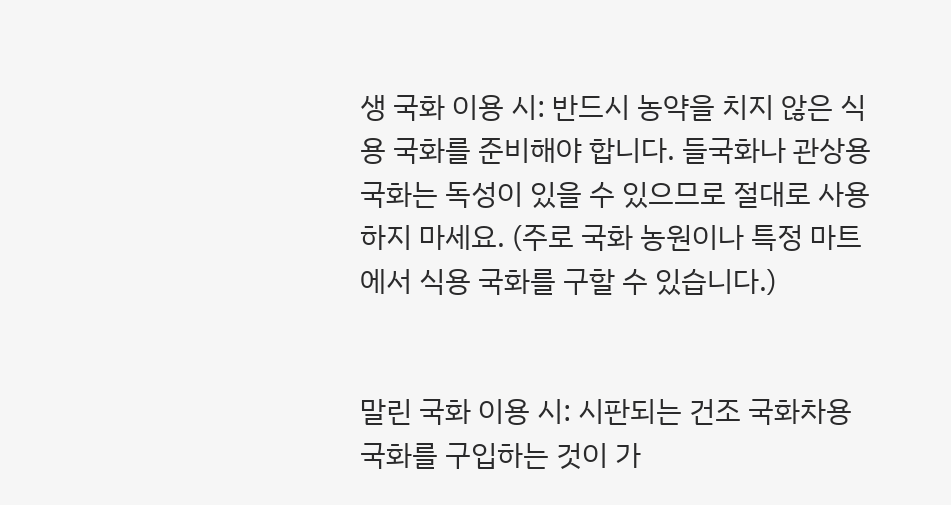생 국화 이용 시: 반드시 농약을 치지 않은 식용 국화를 준비해야 합니다. 들국화나 관상용 국화는 독성이 있을 수 있으므로 절대로 사용하지 마세요. (주로 국화 농원이나 특정 마트에서 식용 국화를 구할 수 있습니다.)


말린 국화 이용 시: 시판되는 건조 국화차용 국화를 구입하는 것이 가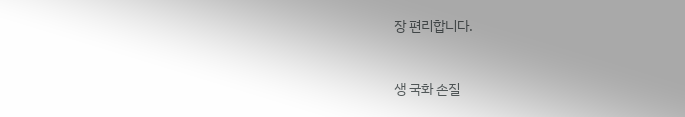장 편리합니다.


생 국화 손질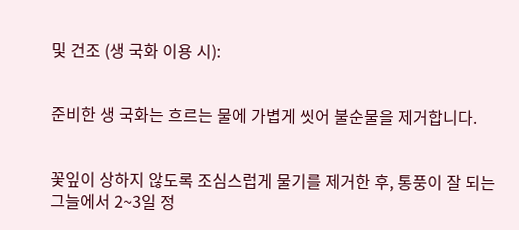및 건조 (생 국화 이용 시):


준비한 생 국화는 흐르는 물에 가볍게 씻어 불순물을 제거합니다.


꽃잎이 상하지 않도록 조심스럽게 물기를 제거한 후, 통풍이 잘 되는 그늘에서 2~3일 정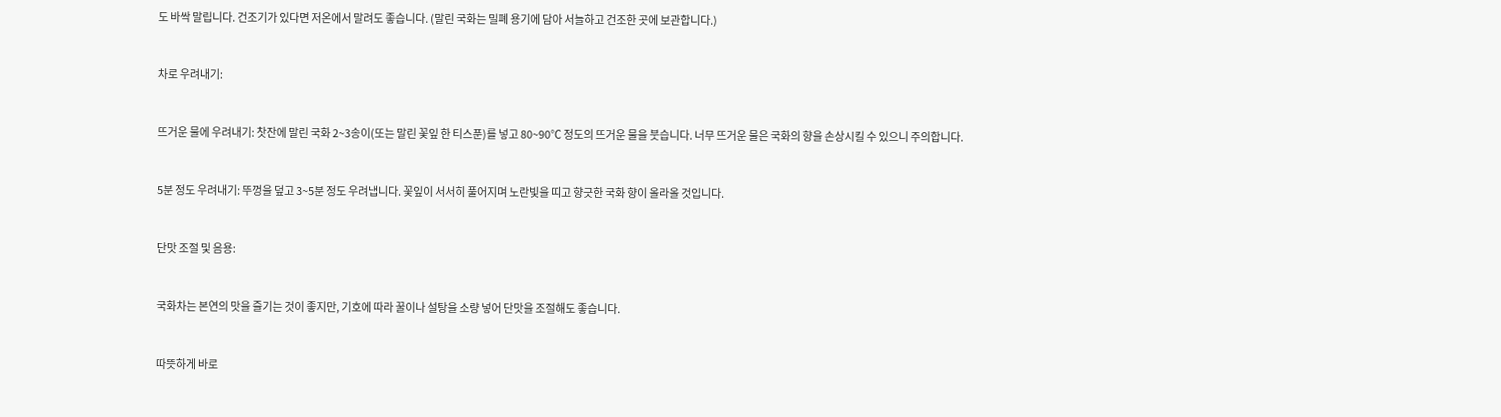도 바싹 말립니다. 건조기가 있다면 저온에서 말려도 좋습니다. (말린 국화는 밀폐 용기에 담아 서늘하고 건조한 곳에 보관합니다.)


차로 우려내기:


뜨거운 물에 우려내기: 찻잔에 말린 국화 2~3송이(또는 말린 꽃잎 한 티스푼)를 넣고 80~90℃ 정도의 뜨거운 물을 붓습니다. 너무 뜨거운 물은 국화의 향을 손상시킬 수 있으니 주의합니다.


5분 정도 우려내기: 뚜껑을 덮고 3~5분 정도 우려냅니다. 꽃잎이 서서히 풀어지며 노란빛을 띠고 향긋한 국화 향이 올라올 것입니다.


단맛 조절 및 음용:


국화차는 본연의 맛을 즐기는 것이 좋지만, 기호에 따라 꿀이나 설탕을 소량 넣어 단맛을 조절해도 좋습니다.


따뜻하게 바로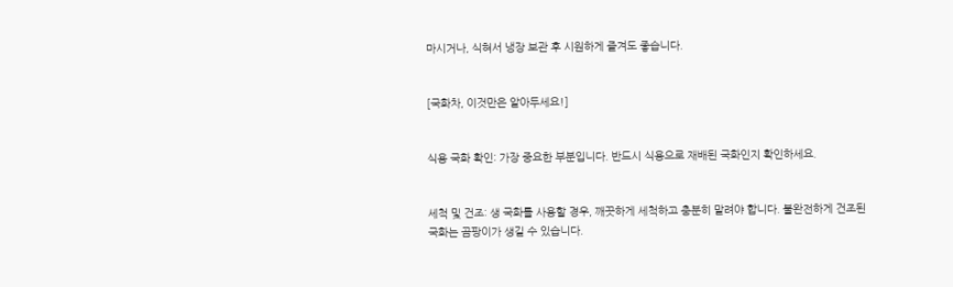마시거나, 식혀서 냉장 보관 후 시원하게 즐겨도 좋습니다.


[국화차, 이것만은 알아두세요!]


식용 국화 확인: 가장 중요한 부분입니다. 반드시 식용으로 재배된 국화인지 확인하세요.


세척 및 건조: 생 국화를 사용할 경우, 깨끗하게 세척하고 충분히 말려야 합니다. 불완전하게 건조된 국화는 곰팡이가 생길 수 있습니다.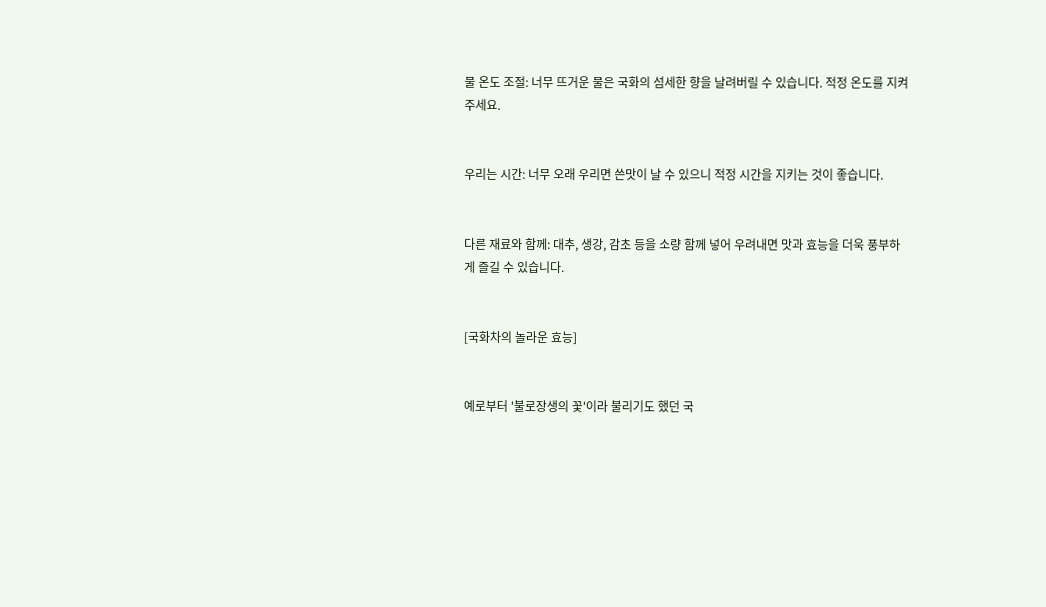물 온도 조절: 너무 뜨거운 물은 국화의 섬세한 향을 날려버릴 수 있습니다. 적정 온도를 지켜주세요.


우리는 시간: 너무 오래 우리면 쓴맛이 날 수 있으니 적정 시간을 지키는 것이 좋습니다.


다른 재료와 함께: 대추, 생강, 감초 등을 소량 함께 넣어 우려내면 맛과 효능을 더욱 풍부하게 즐길 수 있습니다.


[국화차의 놀라운 효능]


예로부터 '불로장생의 꽃'이라 불리기도 했던 국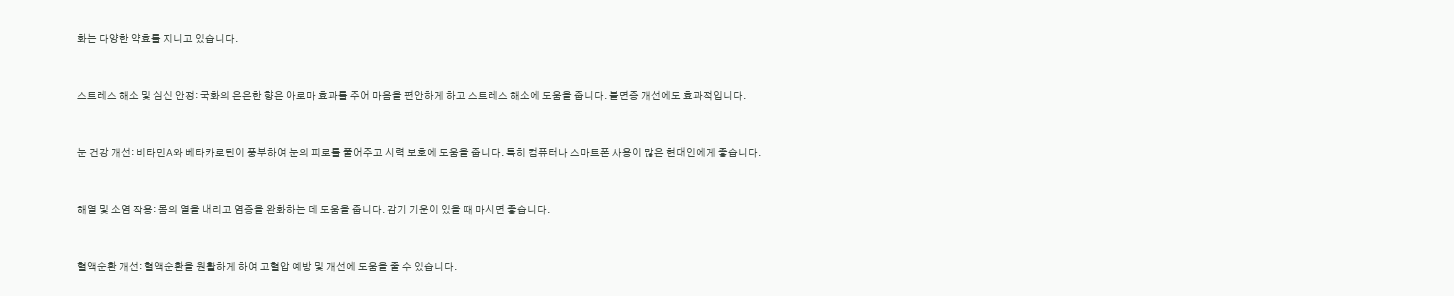화는 다양한 약효를 지니고 있습니다.


스트레스 해소 및 심신 안정: 국화의 은은한 향은 아로마 효과를 주어 마음을 편안하게 하고 스트레스 해소에 도움을 줍니다. 불면증 개선에도 효과적입니다.


눈 건강 개선: 비타민A와 베타카로틴이 풍부하여 눈의 피로를 풀어주고 시력 보호에 도움을 줍니다. 특히 컴퓨터나 스마트폰 사용이 많은 현대인에게 좋습니다.


해열 및 소염 작용: 몸의 열을 내리고 염증을 완화하는 데 도움을 줍니다. 감기 기운이 있을 때 마시면 좋습니다.


혈액순환 개선: 혈액순환을 원활하게 하여 고혈압 예방 및 개선에 도움을 줄 수 있습니다.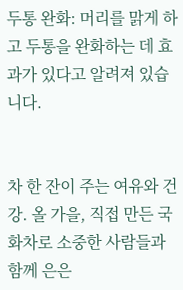두통 완화: 머리를 맑게 하고 두통을 완화하는 데 효과가 있다고 알려져 있습니다.


차 한 잔이 주는 여유와 건강. 올 가을, 직접 만든 국화차로 소중한 사람들과 함께 은은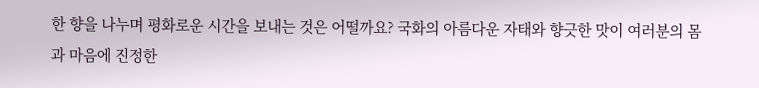한 향을 나누며 평화로운 시간을 보내는 것은 어떨까요? 국화의 아름다운 자태와 향긋한 맛이 여러분의 몸과 마음에 진정한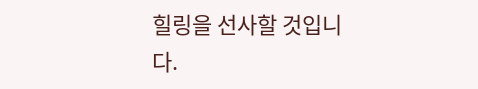힐링을 선사할 것입니다.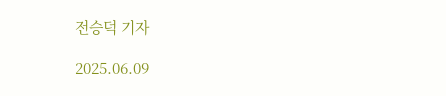전승덕 기자

2025.06.09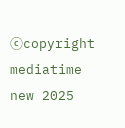ⓒcopyright mediatime new 2025